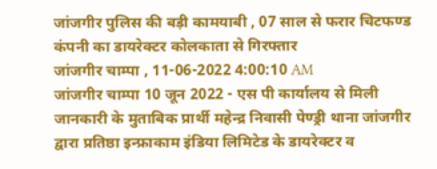जांजगीर पुलिस की बड़ी कामयाबी , 07 साल से फरार चिटफण्ड कंपनी का डायरेक्टर कोलकाता से गिरफ्तार
जांजगीर चाम्पा , 11-06-2022 4:00:10 AM
जांजगीर चाम्पा 10 जून 2022 - एस पी कार्यालय से मिली जानकारी के मुताबिक प्रार्थी महेन्द्र निवासी पेण्ड्री थाना जांजगीर द्वारा प्रतिष्ठा इन्फ्राकाम इंडिया लिमिटेड के डायरेक्टर व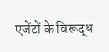एजेंटों के विरूद्ध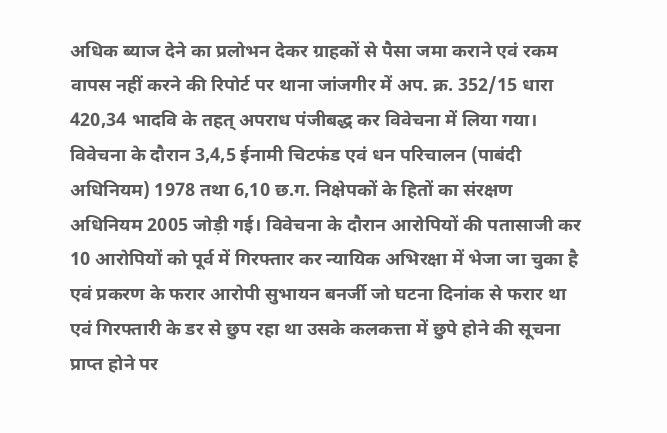अधिक ब्याज देने का प्रलोभन देकर ग्राहकों से पैसा जमा कराने एवं रकम वापस नहीं करने की रिपोर्ट पर थाना जांजगीर में अप. क्र. 352/15 धारा 420,34 भादवि के तहत् अपराध पंजीबद्ध कर विवेचना में लिया गया।
विवेचना के दौरान 3,4,5 ईनामी चिटफंड एवं धन परिचालन (पाबंदी अधिनियम) 1978 तथा 6,10 छ.ग. निक्षेपकों के हितों का संरक्षण अधिनियम 2005 जोड़ी गई। विवेचना के दौरान आरोपियों की पतासाजी कर 10 आरोपियों को पूर्व में गिरफ्तार कर न्यायिक अभिरक्षा में भेजा जा चुका है एवं प्रकरण के फरार आरोपी सुभायन बनर्जी जो घटना दिनांक से फरार था एवं गिरफ्तारी के डर से छुप रहा था उसके कलकत्ता में छुपे होने की सूचना प्राप्त होने पर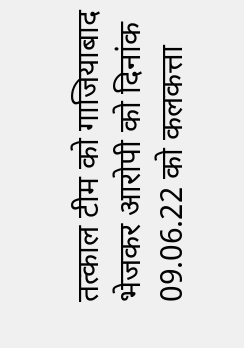तत्काल टीम को गाजियाबाद भेजकर आरोपी को दिनांक 09.06.22 को कलकत्ता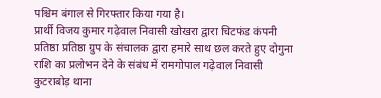पश्चिम बंगाल से गिरफ्तार किया गया है।
प्रार्थी विजय कुमार गढ़ेवाल निवासी खोखरा द्वारा चिटफंड कंपनी प्रतिष्ठा प्रतिष्ठा ग्रुप के संचालक द्वारा हमारे साथ छल करते हुए दोगुना राशि का प्रलोभन देने के संबंध में रामगोपाल गढ़ेवाल निवासी कुटराबोड़ थाना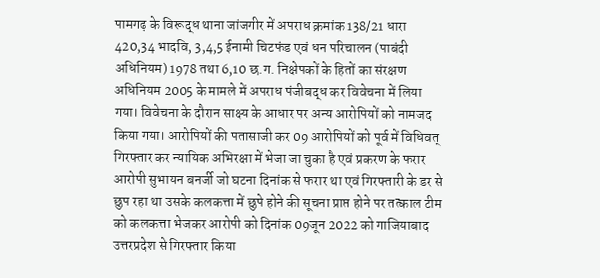पामगढ़ के विरूद्ध थाना जांजगीर में अपराध क्रमांक 138/21 धारा 420,34 भादवि, 3,4,5 ईनामी चिटफंड एवं धन परिचालन (पाबंदी अधिनियम) 1978 तथा 6,10 छ.ग. निक्षेपकों के हितों का संरक्षण अधिनियम 2005 के मामले में अपराध पंजीबद्ध कर विवेचना में लिया गया। विवेचना के दौरान साक्ष्य के आधार पर अन्य आरोपियों को नामजद किया गया। आरोपियों की पतासाजी कर 09 आरोपियों को पूर्व में विधिवत् गिरफ्तार कर न्यायिक अभिरक्षा में भेजा जा चुका है एवं प्रकरण के फरार आरोपी सुभायन बनर्जी जो घटना दिनांक से फरार था एवं गिरफ्तारी के डर से छुप रहा था उसके कलकत्ता में छुपे होने की सूचना प्राप्त होने पर तत्काल टीम को कलकत्ता भेजकर आरोपी को दिनांक 09जून 2022 को गाजियाबाद उत्तरप्रदेश से गिरफ्तार किया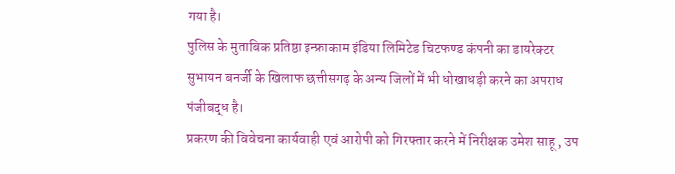गया है।
पुलिस के मुताबिक प्रतिष्ठा इन्फ्राकाम इंडिया लिमिटेड चिटफण्ड कंपनी का डायरेक्टर सुभायन बनर्जी के खिलाफ छत्तीसगढ़ के अन्य जिलों में भी धोखाधड़ी करने का अपराध पंजीबद्ध है।
प्रकरण की विवेचना कार्यवाही एवं आरोपी को गिरफ्तार करने में निरीक्षक उमेश साहू , उप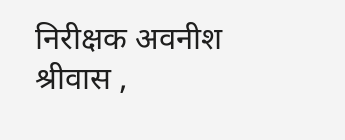निरीक्षक अवनीश श्रीवास ,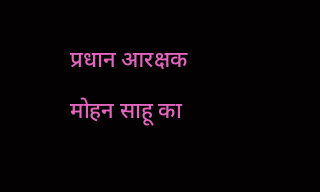प्रधान आरक्षक मोहन साहू का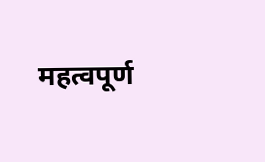महत्वपूर्ण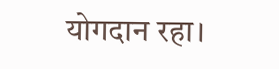योगदान रहा।